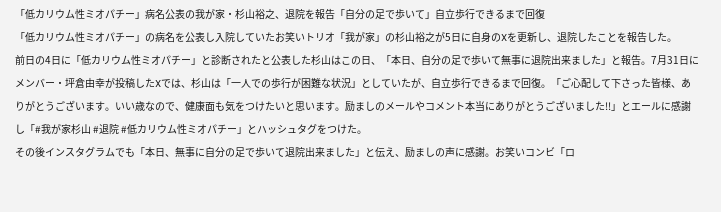「低カリウム性ミオパチー」病名公表の我が家・杉山裕之、退院を報告「自分の足で歩いて」自立歩行できるまで回復
「低カリウム性ミオパチー」の病名を公表し入院していたお笑いトリオ「我が家」の杉山裕之が5日に自身のXを更新し、退院したことを報告した。
前日の4日に「低カリウム性ミオパチー」と診断されたと公表した杉山はこの日、「本日、自分の足で歩いて無事に退院出来ました」と報告。7月31日にメンバー・坪倉由幸が投稿したXでは、杉山は「一人での歩行が困難な状況」としていたが、自立歩行できるまで回復。「ご心配して下さった皆様、ありがとうございます。いい歳なので、健康面も気をつけたいと思います。励ましのメールやコメント本当にありがとうございました!!」とエールに感謝し「#我が家杉山 #退院 #低カリウム性ミオパチー」とハッシュタグをつけた。
その後インスタグラムでも「本日、無事に自分の足で歩いて退院出来ました」と伝え、励ましの声に感謝。お笑いコンビ「ロ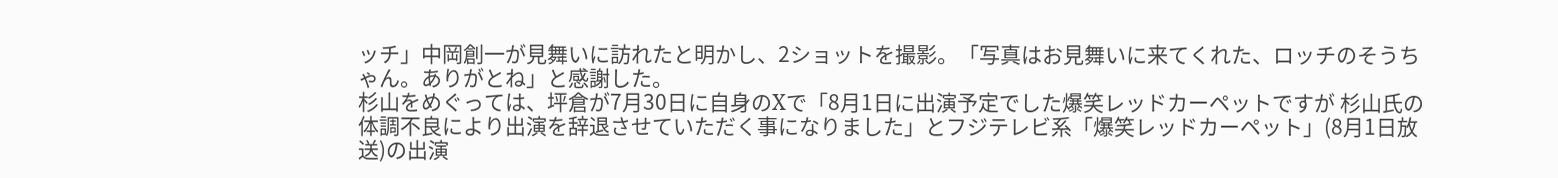ッチ」中岡創一が見舞いに訪れたと明かし、2ショットを撮影。「写真はお見舞いに来てくれた、ロッチのそうちゃん。ありがとね」と感謝した。
杉山をめぐっては、坪倉が7月30日に自身のXで「8月1日に出演予定でした爆笑レッドカーペットですが 杉山氏の体調不良により出演を辞退させていただく事になりました」とフジテレビ系「爆笑レッドカーペット」(8月1日放送)の出演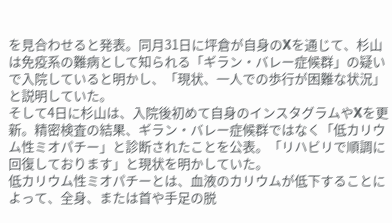を見合わせると発表。同月31日に坪倉が自身のXを通じて、杉山は免疫系の難病として知られる「ギラン・バレー症候群」の疑いで入院していると明かし、「現状、一人での歩行が困難な状況」と説明していた。
そして4日に杉山は、入院後初めて自身のインスタグラムやXを更新。精密検査の結果、ギラン・バレー症候群ではなく「低カリウム性ミオパチー」と診断されたことを公表。「リハビリで順調に回復しております」と現状を明かしていた。
低カリウム性ミオパチーとは、血液のカリウムが低下することによって、全身、または首や手足の脱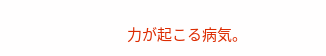力が起こる病気。